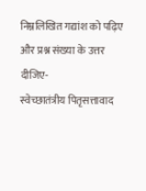निम्नलिखित गद्यांश को पढ़िए और प्रश्न संख्या के उत्तर दीजिए-
स्वेच्छातंत्रीय पितृसत्तावाद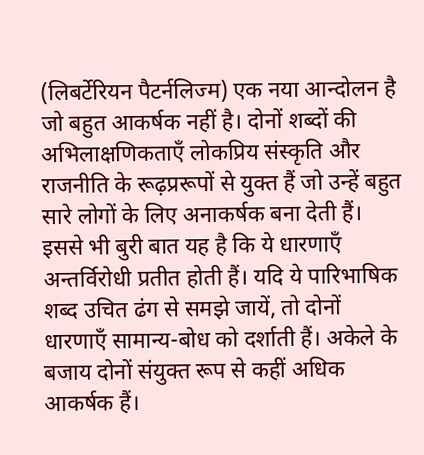(लिबर्टेरियन पैटर्नलिज्म) एक नया आन्दोलन है जो बहुत आकर्षक नहीं है। दोनों शब्दों की अभिलाक्षणिकताएँ लोकप्रिय संस्कृति और राजनीति के रूढ़प्ररूपों से युक्त हैं जो उन्हें बहुत सारे लोगों के लिए अनाकर्षक बना देती हैं। इससे भी बुरी बात यह है कि ये धारणाएँ अन्तर्विरोधी प्रतीत होती हैं। यदि ये पारिभाषिक शब्द उचित ढंग से समझे जायें, तो दोनों धारणाएँ सामान्य-बोध को दर्शाती हैं। अकेले के बजाय दोनों संयुक्त रूप से कहीं अधिक आकर्षक हैं।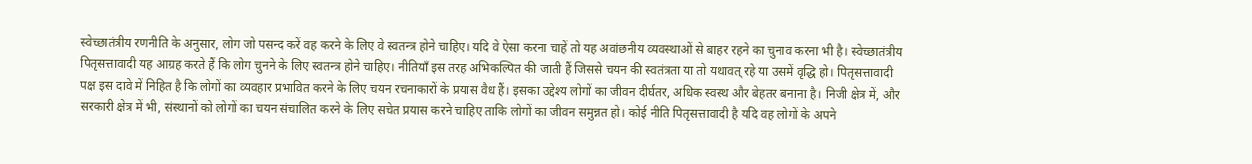स्वेच्छातंत्रीय रणनीति के अनुसार, लोग जो पसन्द करें वह करने के लिए वे स्वतन्त्र होने चाहिए। यदि वे ऐसा करना चाहें तो यह अवांछनीय व्यवस्थाओं से बाहर रहने का चुनाव करना भी है। स्वेच्छातंत्रीय पितृसत्तावादी यह आग्रह करते हैं कि लोग चुनने के लिए स्वतन्त्र होने चाहिए। नीतियाँ इस तरह अभिकल्पित की जाती हैं जिससे चयन की स्वतंत्रता या तो यथावत् रहे या उसमें वृद्धि हो। पितृसत्तावादी पक्ष इस दावे में निहित है कि लोगों का व्यवहार प्रभावित करने के लिए चयन रचनाकारों के प्रयास वैध हैं। इसका उद्देश्य लोगों का जीवन दीर्घतर, अधिक स्वस्थ और बेहतर बनाना है। निजी क्षेत्र में, और सरकारी क्षेत्र में भी, संस्थानों को लोगों का चयन संचालित करने के लिए सचेत प्रयास करने चाहिए ताकि लोगों का जीवन समुन्नत हो। कोई नीति पितृसत्तावादी है यदि वह लोगों के अपने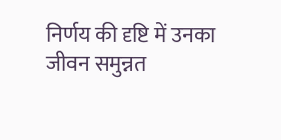निर्णय की दृष्टि में उनका जीवन समुन्नत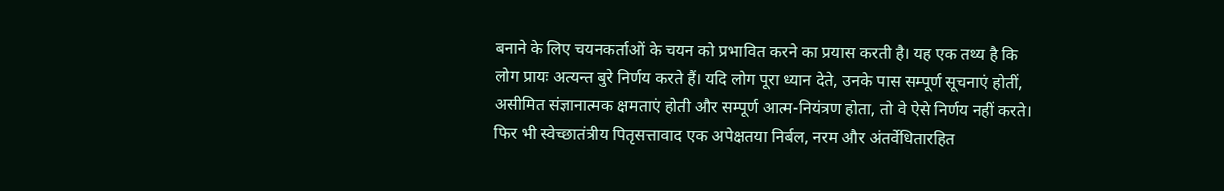बनाने के लिए चयनकर्ताओं के चयन को प्रभावित करने का प्रयास करती है। यह एक तथ्य है कि लोग प्रायः अत्यन्त बुरे निर्णय करते हैं। यदि लोग पूरा ध्यान देते, उनके पास सम्पूर्ण सूचनाएं होतीं, असीमित संज्ञानात्मक क्षमताएं होती और सम्पूर्ण आत्म-नियंत्रण होता, तो वे ऐसे निर्णय नहीं करते। फिर भी स्वेच्छातंत्रीय पितृसत्तावाद एक अपेक्षतया निर्बल, नरम और अंतर्वेधितारहित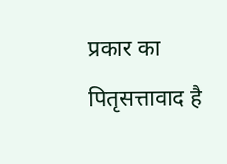प्रकार का पितृसत्तावाद है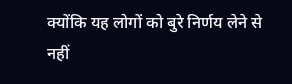क्योंकि यह लोगों को बुरे निर्णय लेने से नहीं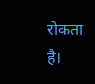रोकता है।